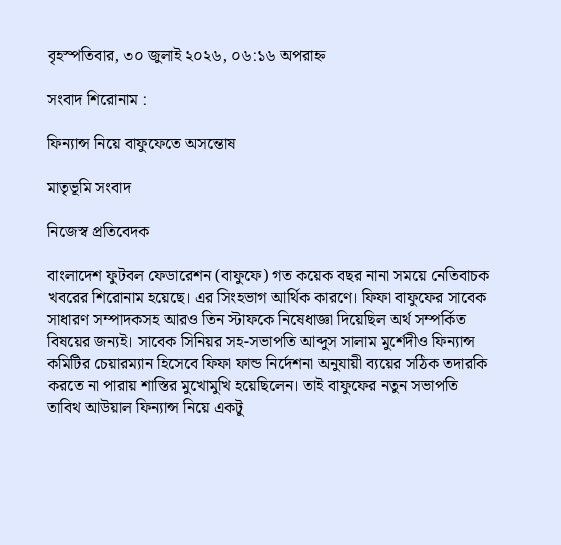বৃহস্পতিবার, ৩০ জুলাই ২০২৬, ০৬:১৬ অপরাহ্ন

সংবাদ শিরোনাম :

ফিন্যান্স নিয়ে বাফুফেতে অসন্তোষ

মাতৃভূমি সংবাদ

নিজেস্ব প্রতিবেদক

বাংলাদেশ ফুটবল ফেডারেশন (বাফুফে) গত কয়েক বছর নানা সময়ে নেতিবাচক খবরের শিরোনাম হয়েছে। এর সিংহভাগ আর্থিক কারণে। ফিফা বাফুফের সাবেক সাধারণ সম্পাদকসহ আরও তিন স্টাফকে নিষেধাজ্ঞা দিয়েছিল অর্থ সম্পর্কিত বিষয়ের জন্যই। সাবেক সিনিয়র সহ-সভাপতি আব্দুস সালাম মুর্শেদীও ফিন্যান্স কমিটির চেয়ারম্যান হিসেবে ফিফা ফান্ড নির্দেশনা অনুযায়ী ব্যয়ের সঠিক তদারকি করতে না পারায় শাস্তির মুখোমুখি হয়েছিলেন। তাই বাফুফের নতুন সভাপতি তাবিথ আউয়াল ফিন্যান্স নিয়ে একটু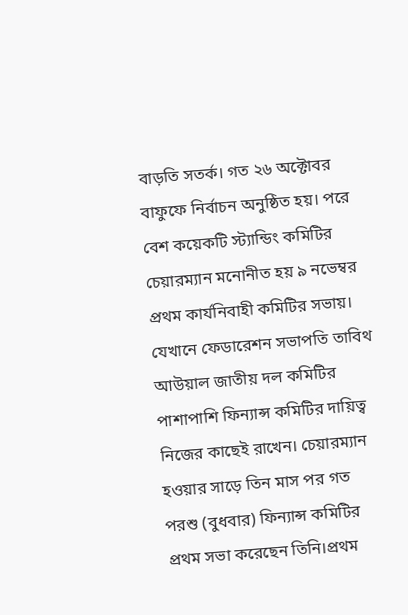বাড়তি সতর্ক। গত ২৬ অক্টোবর বাফুফে নির্বাচন অনুষ্ঠিত হয়। পরে বেশ কয়েকটি স্ট্যান্ডিং কমিটির চেয়ারম্যান মনোনীত হয় ৯ নভেম্বর প্রথম কার্যনিবাহী কমিটির সভায়। যেখানে ফেডারেশন সভাপতি তাবিথ আউয়াল জাতীয় দল কমিটির পাশাপাশি ফিন্যান্স কমিটির দায়িত্ব নিজের কাছেই রাখেন। চেয়ারম্যান হওয়ার সাড়ে তিন মাস পর গত পরশু (বুধবার) ফিন্যান্স কমিটির প্রথম সভা করেছেন তিনি।প্রথম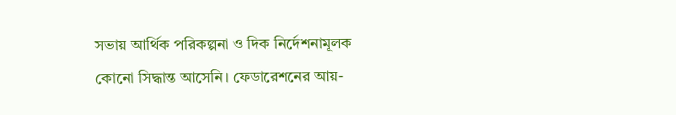সভায় আর্থিক পরিকল্পনা ও দিক নির্দেশনামূলক কোনো সিদ্ধান্ত আসেনি। ফেডারেশনের আয়-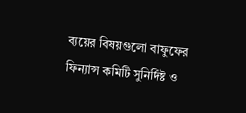ব্যয়ের বিষয়গুলো বাফুফের ফিন্যান্স কমিটি সুনির্দিষ্ট ও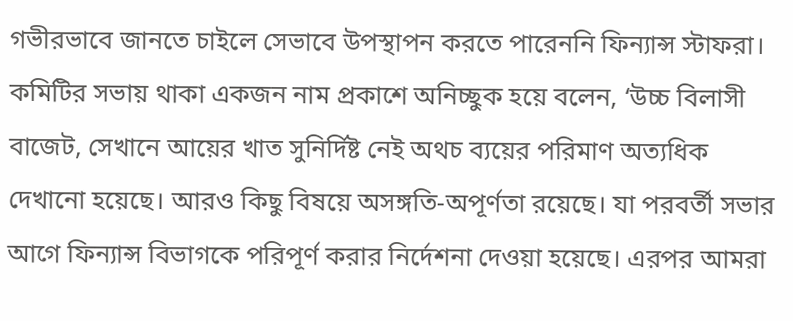গভীরভাবে জানতে চাইলে সেভাবে উপস্থাপন করতে পারেননি ফিন্যান্স স্টাফরা। কমিটির সভায় থাকা একজন নাম প্রকাশে অনিচ্ছুক হয়ে বলেন, ‘উচ্চ বিলাসী বাজেট, সেখানে আয়ের খাত সুনির্দিষ্ট নেই অথচ ব্যয়ের পরিমাণ অত্যধিক দেখানো হয়েছে। আরও কিছু বিষয়ে অসঙ্গতি-অপূর্ণতা রয়েছে। যা পরবর্তী সভার আগে ফিন্যান্স বিভাগকে পরিপূর্ণ করার নির্দেশনা দেওয়া হয়েছে। এরপর আমরা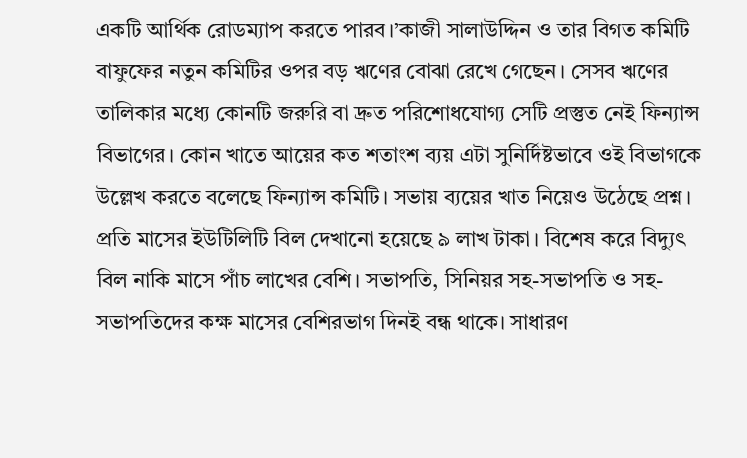একটি আর্থিক রোডম্যাপ করতে পারব।’কাজী সালাউদ্দিন ও তার বিগত কমিটি বাফুফের নতুন কমিটির ওপর বড় ঋণের বোঝা রেখে গেছেন। সেসব ঋণের তালিকার মধ্যে কোনটি জরুরি বা দ্রুত পরিশোধযোগ্য সেটি প্রস্তুত নেই ফিন্যান্স বিভাগের। কোন খাতে আয়ের কত শতাংশ ব্যয় এটা সুনির্দিষ্টভাবে ওই বিভাগকে উল্লেখ করতে বলেছে ফিন্যান্স কমিটি। সভায় ব্যয়ের খাত নিয়েও উঠেছে প্রশ্ন। প্রতি মাসের ইউটিলিটি বিল দেখানো হয়েছে ৯ লাখ টাকা। বিশেষ করে বিদ্যুৎ বিল নাকি মাসে পাঁচ লাখের বেশি। সভাপতি, সিনিয়র সহ-সভাপতি ও সহ-সভাপতিদের কক্ষ মাসের বেশিরভাগ দিনই বন্ধ থাকে। সাধারণ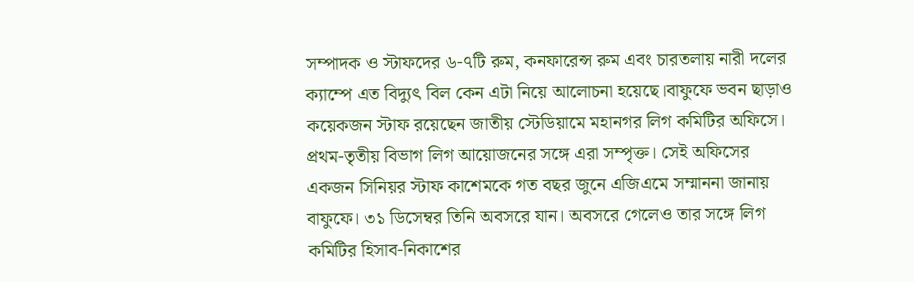সম্পাদক ও স্টাফদের ৬-৭টি রুম, কনফারেন্স রুম এবং চারতলায় নারী দলের ক্যাম্পে এত বিদ্যুৎ বিল কেন এটা নিয়ে আলোচনা হয়েছে।বাফুফে ভবন ছাড়াও কয়েকজন স্টাফ রয়েছেন জাতীয় স্টেডিয়ামে মহানগর লিগ কমিটির অফিসে। প্রথম-তৃতীয় বিভাগ লিগ আয়োজনের সঙ্গে এরা সম্পৃক্ত। সেই অফিসের একজন সিনিয়র স্টাফ কাশেমকে গত বছর জুনে এজিএমে সম্মাননা জানায় বাফুফে। ৩১ ডিসেম্বর তিনি অবসরে যান। অবসরে গেলেও তার সঙ্গে লিগ কমিটির হিসাব-নিকাশের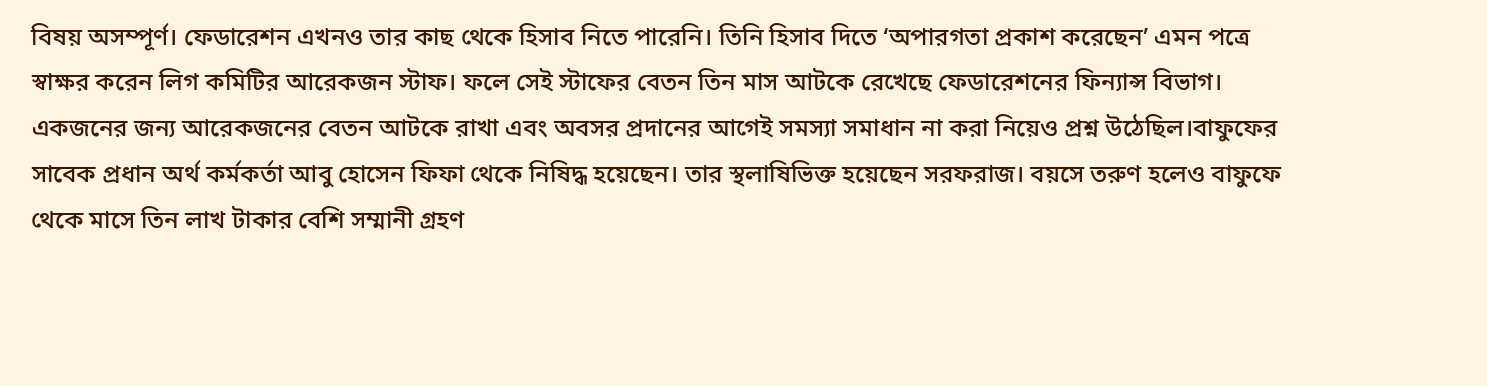বিষয় অসম্পূর্ণ। ফেডারেশন এখনও তার কাছ থেকে হিসাব নিতে পারেনি। তিনি হিসাব দিতে ‘অপারগতা প্রকাশ করেছেন’ এমন পত্রে স্বাক্ষর করেন লিগ কমিটির আরেকজন স্টাফ। ফলে সেই স্টাফের বেতন তিন মাস আটকে রেখেছে ফেডারেশনের ফিন্যান্স বিভাগ। একজনের জন্য আরেকজনের বেতন আটকে রাখা এবং অবসর প্রদানের আগেই সমস্যা সমাধান না করা নিয়েও প্রশ্ন উঠেছিল।বাফুফের সাবেক প্রধান অর্থ কর্মকর্তা আবু হোসেন ফিফা থেকে নিষিদ্ধ হয়েছেন। তার স্থলাষিভিক্ত হয়েছেন সরফরাজ। বয়সে তরুণ হলেও বাফুফে থেকে মাসে তিন লাখ টাকার বেশি সম্মানী গ্রহণ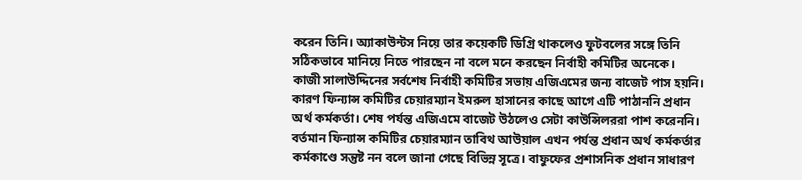করেন তিনি। অ্যাকাউন্টস নিয়ে তার কয়েকটি ডিগ্রি থাকলেও ফুটবলের সঙ্গে তিনি সঠিকভাবে মানিয়ে নিতে পারছেন না বলে মনে করছেন নির্বাহী কমিটির অনেকে। কাজী সালাউদ্দিনের সর্বশেষ নির্বাহী কমিটির সভায় এজিএমের জন্য বাজেট পাস হয়নি। কারণ ফিন্যান্স কমিটির চেয়ারম্যান ইমরুল হাসানের কাছে আগে এটি পাঠাননি প্রধান অর্থ কর্মকর্তা। শেষ পর্যন্ত এজিএমে বাজেট উঠলেও সেটা কাউন্সিলররা পাশ করেননি। বর্তমান ফিন্যান্স কমিটির চেয়ারম্যান তাবিথ আউয়াল এখন পর্যন্ত প্রধান অর্থ কর্মকর্তার কর্মকাণ্ডে সন্তুষ্ট নন বলে জানা গেছে বিভিন্ন সূত্রে। বাফুফের প্রশাসনিক প্রধান সাধারণ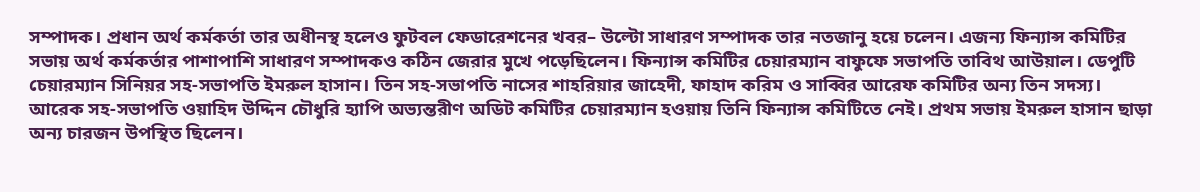সম্পাদক। প্রধান অর্থ কর্মকর্তা তার অধীনস্থ হলেও ফুটবল ফেডারেশনের খবর– উল্টো সাধারণ সম্পাদক তার নতজানু হয়ে চলেন। এজন্য ফিন্যান্স কমিটির সভায় অর্থ কর্মকর্তার পাশাপাশি সাধারণ সম্পাদকও কঠিন জেরার মুখে পড়েছিলেন। ফিন্যান্স কমিটির চেয়ারম্যান বাফুফে সভাপতি তাবিথ আউয়াল। ডেপুটি চেয়ারম্যান সিনিয়র সহ-সভাপতি ইমরুল হাসান। তিন সহ-সভাপতি নাসের শাহরিয়ার জাহেদী, ফাহাদ করিম ও সাব্বির আরেফ কমিটির অন্য তিন সদস্য। আরেক সহ-সভাপতি ওয়াহিদ উদ্দিন চৌধুরি হ্যাপি অভ্যন্তরীণ অডিট কমিটির চেয়ারম্যান হওয়ায় তিনি ফিন্যান্স কমিটিতে নেই। প্রথম সভায় ইমরুল হাসান ছাড়া অন্য চারজন উপস্থিত ছিলেন।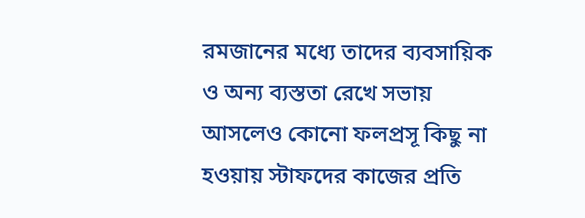রমজানের মধ্যে তাদের ব্যবসায়িক ও অন্য ব্যস্ততা রেখে সভায় আসলেও কোনো ফলপ্রসূ কিছু না হওয়ায় স্টাফদের কাজের প্রতি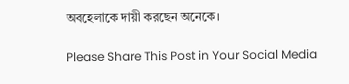অবহেলাকে দায়ী করছেন অনেকে।

Please Share This Post in Your Social Media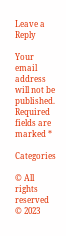Leave a Reply

Your email address will not be published. Required fields are marked *

Categories

© All rights reserved © 2023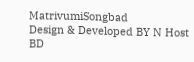MatrivumiSongbad
Design & Developed BY N Host BD